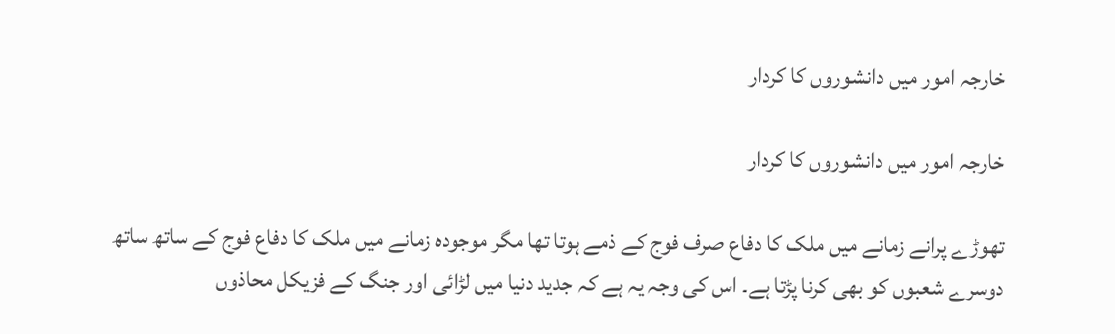خارجہ امور میں دانشوروں کا کردار

خارجہ امور میں دانشوروں کا کردار

تھوڑے پرانے زمانے میں ملک کا دفاع صرف فوج کے ذمے ہوتا تھا مگر موجودہ زمانے میں ملک کا دفاع فوج کے ساتھ ساتھ دوسرے شعبوں کو بھی کرنا پڑتا ہے۔ اس کی وجہ یہ ہے کہ جدید دنیا میں لڑائی اور جنگ کے فزیکل محاذوں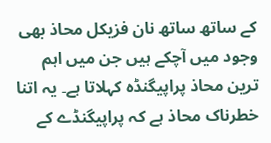کے ساتھ ساتھ نان فزیکل محاذ بھی وجود میں آچکے ہیں جن میں اہم ترین محاذ پراپیگنڈہ کہلاتا ہے۔ یہ اتنا خطرناک محاذ ہے کہ پراپیگنڈے کے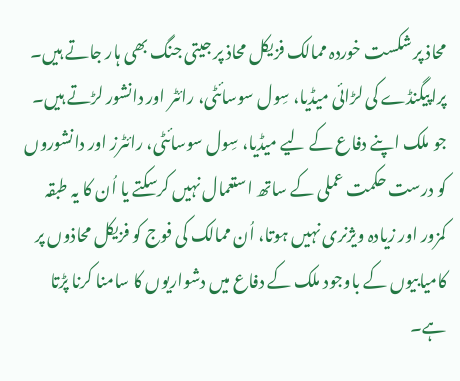محاذ پر شکست خوردہ ممالک فزیکل محاذ پر جیتی جنگ بھی ہار جاتے ہیں۔ پراپیگنڈے کی لڑائی میڈیا، سِول سوسائٹی، رائٹر اور دانشور لڑتے ہیں۔ جو ملک اپنے دفاع کے لیے میڈیا، سِول سوسائٹی، رائٹرز اور دانشوروں کو درست حکمت عملی کے ساتھ استعمال نہیں کرسکتے یا اُن کا یہ طبقہ کمزور اور زیادہ ویژنری نہیں ہوتا، اُن ممالک کی فوج کو فزیکل محاذوں پر کامیابیوں کے باوجود ملک کے دفاع میں دشواریوں کا سامنا کرنا پڑتا ہے۔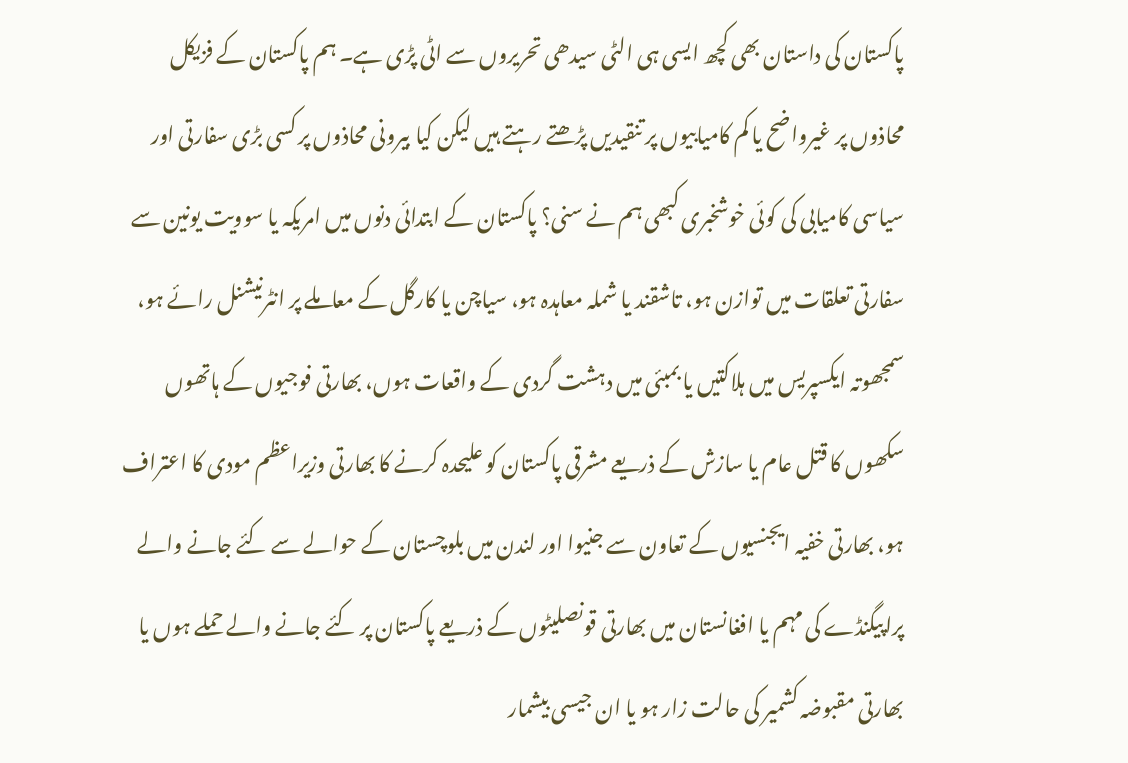پاکستان کی داستان بھی کچھ ایسی ہی الٹی سیدھی تحریروں سے اٹی پڑی ہے۔ ہم پاکستان کے فزیکل محاذوں پر غیرواضح یا کم کامیابیوں پر تنقیدیں پڑھتے رہتے ہیں لیکن کیا بیرونی محاذوں پر کسی بڑی سفارتی اور سیاسی کامیابی کی کوئی خوشخبری کبھی ہم نے سنی؟ پاکستان کے ابتدائی دنوں میں امریکہ یا سوویت یونین سے سفارتی تعلقات میں توازن ہو، تاشقند یا شملہ معاہدہ ہو، سیاچن یا کارگل کے معاملے پر انٹرنیشنل رائے ہو، سمجھوتہ ایکسپریس میں ہلاکتیں یا بمبئی میں دہشت گردی کے واقعات ہوں، بھارتی فوجیوں کے ہاتھوں سکھوں کا قتل عام یا سازش کے ذریعے مشرقی پاکستان کو علیحدہ کرنے کا بھارتی وزیراعظم مودی کا اعتراف ہو، بھارتی خفیہ ایجنسیوں کے تعاون سے جنیوا اور لندن میں بلوچستان کے حوالے سے کئے جانے والے پراپیگنڈے کی مہم یا افغانستان میں بھارتی قونصلیٹوں کے ذریعے پاکستان پر کئے جانے والے حملے ہوں یا بھارتی مقبوضہ کشمیر کی حالت زار ہو یا ان جیسی بیشمار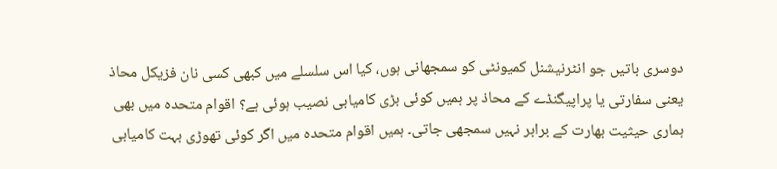دوسری باتیں جو انٹرنیشنل کمیونٹی کو سمجھانی ہوں، کیا اس سلسلے میں کبھی کسی نان فزیکل محاذ یعنی سفارتی یا پراپیگنڈے کے محاذ پر ہمیں کوئی بڑی کامیابی نصیب ہوئی ہے؟ اقوام متحدہ میں بھی ہماری حیثیت بھارت کے برابر نہیں سمجھی جاتی۔ ہمیں اقوام متحدہ میں اگر کوئی تھوڑی بہت کامیابی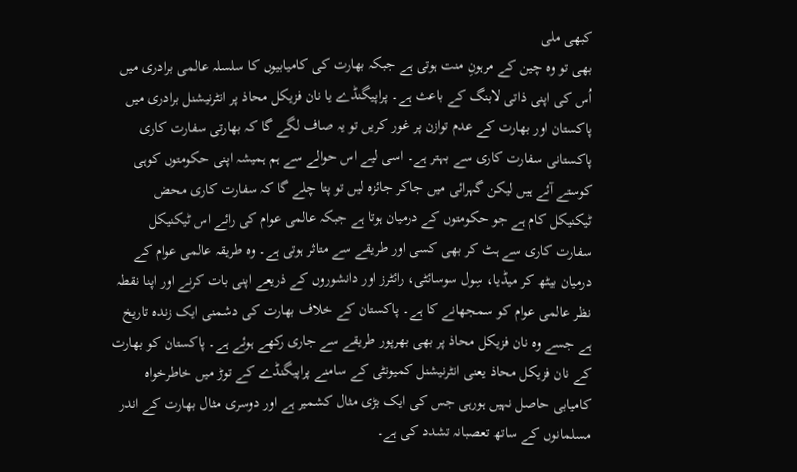کبھی ملی
بھی تو وہ چین کے مرہونِ منت ہوتی ہے جبکہ بھارت کی کامیابیوں کا سلسلہ عالمی برادری میں اُس کی اپنی ذاتی لابنگ کے باعث ہے۔ پراپیگنڈے یا نان فزیکل محاذ پر انٹرنیشنل برادری میں پاکستان اور بھارت کے عدم توازن پر غور کریں تو یہ صاف لگے گا کہ بھارتی سفارت کاری پاکستانی سفارت کاری سے بہتر ہے۔ اسی لیے اس حوالے سے ہم ہمیشہ اپنی حکومتوں کوہی کوستے آئے ہیں لیکن گہرائی میں جاکر جائزہ لیں تو پتا چلے گا کہ سفارت کاری محض ٹیکنیکل کام ہے جو حکومتوں کے درمیان ہوتا ہے جبکہ عالمی عوام کی رائے اس ٹیکنیکل سفارت کاری سے ہٹ کر بھی کسی اور طریقے سے متاثر ہوتی ہے۔ وہ طریقہ عالمی عوام کے درمیان بیٹھ کر میڈیا، سِول سوسائٹی، رائٹرز اور دانشوروں کے ذریعے اپنی بات کرنے اور اپنا نقطہ نظر عالمی عوام کو سمجھانے کا ہے۔ پاکستان کے خلاف بھارت کی دشمنی ایک زندہ تاریخ ہے جسے وہ نان فزیکل محاذ پر بھی بھرپور طریقے سے جاری رکھے ہوئے ہے۔ پاکستان کو بھارت کے نان فزیکل محاذ یعنی انٹرنیشنل کمیونٹی کے سامنے پراپیگنڈے کے توڑ میں خاطرخواہ کامیابی حاصل نہیں ہورہی جس کی ایک بڑی مثال کشمیر ہے اور دوسری مثال بھارت کے اندر مسلمانوں کے ساتھ تعصبانہ تشدد کی ہے۔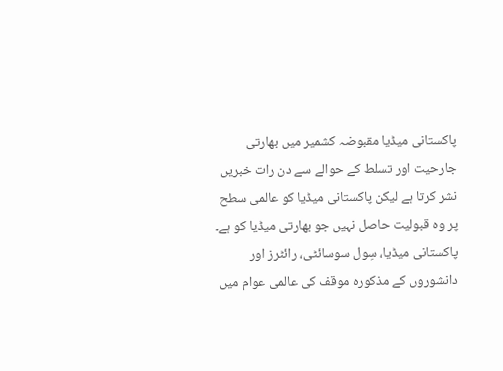پاکستانی میڈیا مقبوضہ کشمیر میں بھارتی جارحیت اور تسلط کے حوالے سے دن رات خبریں نشر کرتا ہے لیکن پاکستانی میڈیا کو عالمی سطح پر وہ قبولیت حاصل نہیں جو بھارتی میڈیا کو ہے۔ پاکستانی میڈیا، سِول سوسائٹی، رائٹرز اور دانشوروں کے مذکورہ موقف کی عالمی عوام میں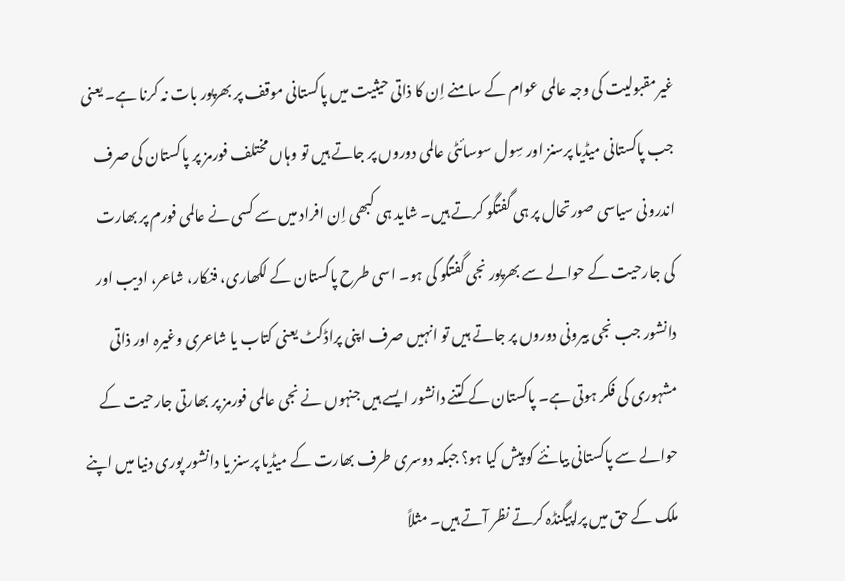غیرمقبولیت کی وجہ عالمی عوام کے سامنے اِن کا ذاتی حیثیت میں پاکستانی موقف پر بھرپور بات نہ کرنا ہے۔ یعنی جب پاکستانی میڈیا پرسنز اور سِول سوسائٹی عالمی دوروں پر جاتے ہیں تو وہاں مختلف فورمز پر پاکستان کی صرف اندرونی سیاسی صورتحال پر ہی گفتگو کرتے ہیں۔ شاید ہی کبھی اِن افراد میں سے کسی نے عالمی فورم پر بھارت کی جارحیت کے حوالے سے بھرپور نجی گفتگو کی ہو۔ اسی طرح پاکستان کے لکھاری، فنکار، شاعر، ادیب اور دانشور جب نجی بیرونی دوروں پر جاتے ہیں تو انہیں صرف اپنی پراڈکٹ یعنی کتاب یا شاعری وغیرہ اور ذاتی مشہوری کی فکر ہوتی ہے۔ پاکستان کے کتنے دانشور ایسے ہیں جنہوں نے نجی عالمی فورمز پر بھارتی جارحیت کے حوالے سے پاکستانی بیانئے کو پیش کیا ہو؟ جبکہ دوسری طرف بھارت کے میڈیا پرسنز یا دانشور پوری دنیا میں اپنے ملک کے حق میں پراپیگنڈہ کرتے نظر آتے ہیں۔ مثلاً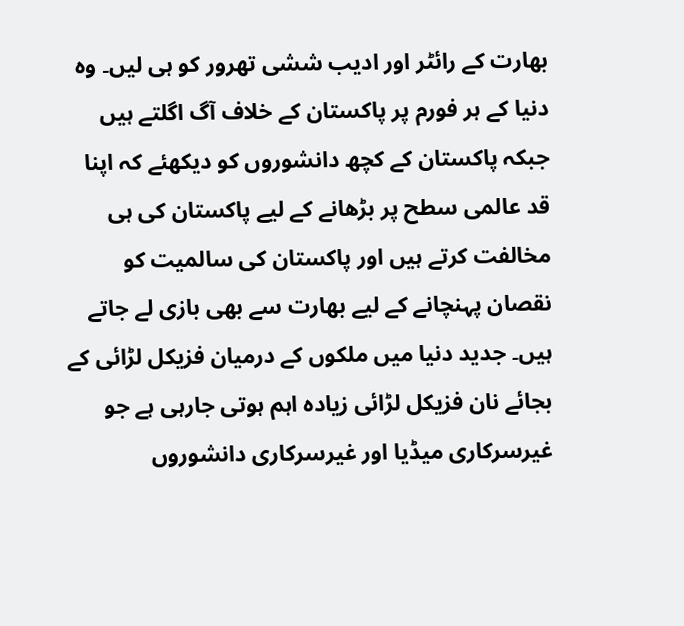بھارت کے رائٹر اور ادیب ششی تھرور کو ہی لیں۔ وہ دنیا کے ہر فورم پر پاکستان کے خلاف آگ اگلتے ہیں جبکہ پاکستان کے کچھ دانشوروں کو دیکھئے کہ اپنا قد عالمی سطح پر بڑھانے کے لیے پاکستان کی ہی مخالفت کرتے ہیں اور پاکستان کی سالمیت کو نقصان پہنچانے کے لیے بھارت سے بھی بازی لے جاتے ہیں۔ جدید دنیا میں ملکوں کے درمیان فزیکل لڑائی کے بجائے نان فزیکل لڑائی زیادہ اہم ہوتی جارہی ہے جو غیرسرکاری میڈیا اور غیرسرکاری دانشوروں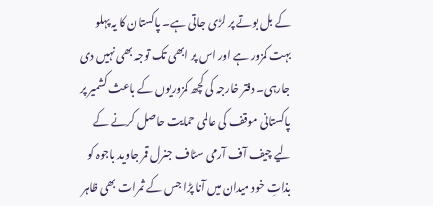کے بل بوتے پر لڑی جاتی ہے۔ پاکستان کا یہ پہلو بہت کمزور ہے اور اس پر ابھی تک توجہ بھی نہیں دی جارہی۔ دفتر خارجہ کی کچھ کمزوریوں کے باعث کشمیر پر پاکستانی موقف کی عالمی حمایت حاصل کرنے کے لیے چیف آف آرمی سٹاف جنرل قمر جاوید باجوہ کو بذاتِ خود میدان میں آنا پڑا جس کے ثمرات بھی ظاہر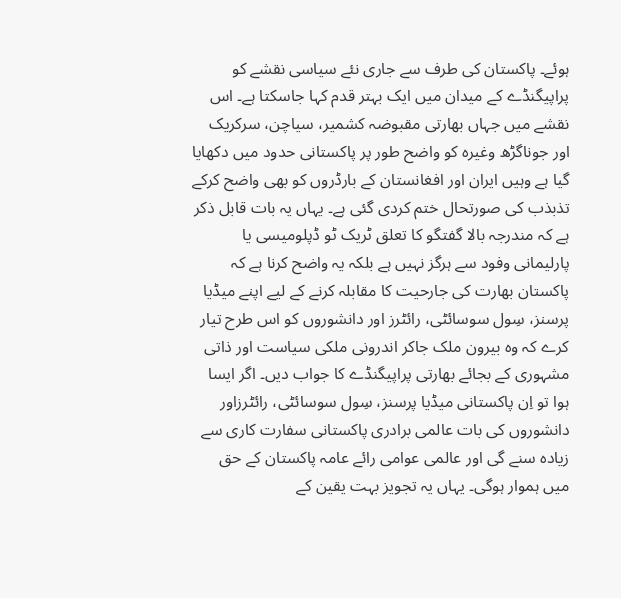ہوئے۔ پاکستان کی طرف سے جاری نئے سیاسی نقشے کو پراپیگنڈے کے میدان میں ایک بہتر قدم کہا جاسکتا ہے۔ اس نقشے میں جہاں بھارتی مقبوضہ کشمیر، سیاچن، سرکریک اور جوناگڑھ وغیرہ کو واضح طور پر پاکستانی حدود میں دکھایا گیا ہے وہیں ایران اور افغانستان کے بارڈروں کو بھی واضح کرکے تذبذب کی صورتحال ختم کردی گئی ہے۔ یہاں یہ بات قابل ذکر ہے کہ مندرجہ بالا گفتگو کا تعلق ٹریک ٹو ڈپلومیسی یا پارلیمانی وفود سے ہرگز نہیں ہے بلکہ یہ واضح کرنا ہے کہ پاکستان بھارت کی جارحیت کا مقابلہ کرنے کے لیے اپنے میڈیا پرسنز، سِول سوسائٹی، رائٹرز اور دانشوروں کو اس طرح تیار کرے کہ وہ بیرون ملک جاکر اندرونی ملکی سیاست اور ذاتی مشہوری کے بجائے بھارتی پراپیگنڈے کا جواب دیں۔ اگر ایسا ہوا تو اِن پاکستانی میڈیا پرسنز، سِول سوسائٹی، رائٹرزاور دانشوروں کی بات عالمی برادری پاکستانی سفارت کاری سے زیادہ سنے گی اور عالمی عوامی رائے عامہ پاکستان کے حق میں ہموار ہوگی۔ یہاں یہ تجویز بہت یقین کے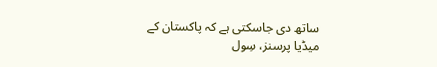ساتھ دی جاسکتی ہے کہ پاکستان کے میڈیا پرسنز، سِول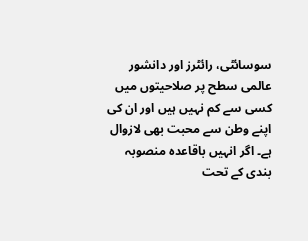سوسائٹی، رائٹرز اور دانشور عالمی سطح پر صلاحیتوں میں کسی سے کم نہیں ہیں اور ان کی اپنے وطن سے محبت بھی لازوال ہے۔ اگر انہیں باقاعدہ منصوبہ بندی کے تحت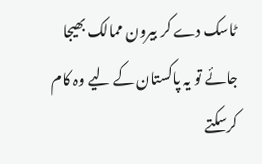ٹاسک دے کر بیرون ممالک بھیجا جائے تو یہ پاکستان کے لیے وہ کام کرسکتے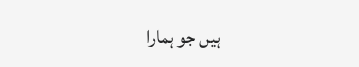ہیں جو ہمارا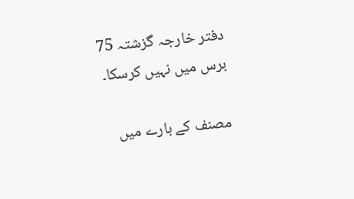دفتر خارجہ گزشتہ 75 برس میں نہیں کرسکا۔

مصنف کے بارے میں